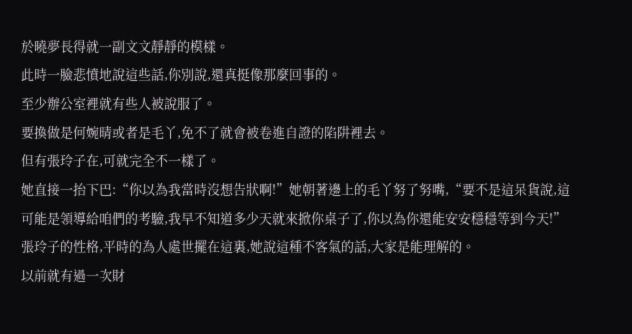於曉夢長得就一副文文靜靜的模樣。
此時一臉悲憤地說這些話,你別說,還真挺像那麼回事的。
至少辦公室裡就有些人被說服了。
要換做是何婉晴或者是毛丫,免不了就會被卷進自證的陷阱裡去。
但有張玲子在,可就完全不一樣了。
她直接一抬下巴:“你以為我當時沒想告狀啊!”她朝著邊上的毛丫努了努嘴,“要不是這呆貨說,這可能是領導給咱們的考驗,我早不知道多少天就來掀你桌子了,你以為你還能安安穩穩等到今天!”
張玲子的性格,平時的為人處世擺在這裏,她說這種不客氣的話,大家是能理解的。
以前就有過一次財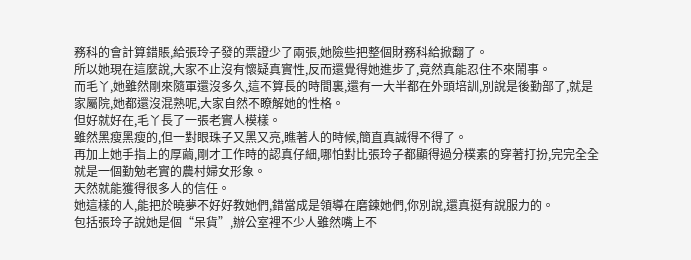務科的會計算錯賬,給張玲子發的票證少了兩張,她險些把整個財務科給掀翻了。
所以她現在這麼說,大家不止沒有懷疑真實性,反而還覺得她進步了,竟然真能忍住不來鬧事。
而毛丫,她雖然剛來隨軍還沒多久,這不算長的時間裏,還有一大半都在外頭培訓,別說是後勤部了,就是家屬院,她都還沒混熟呢,大家自然不瞭解她的性格。
但好就好在,毛丫長了一張老實人模樣。
雖然黑瘦黑瘦的,但一對眼珠子又黑又亮,瞧著人的時候,簡直真誠得不得了。
再加上她手指上的厚繭,剛才工作時的認真仔細,哪怕對比張玲子都顯得過分樸素的穿著打扮,完完全全就是一個勤勉老實的農村婦女形象。
天然就能獲得很多人的信任。
她這樣的人,能把於曉夢不好好教她們,錯當成是領導在磨鍊她們,你別說,還真挺有說服力的。
包括張玲子說她是個“呆貨”,辦公室裡不少人雖然嘴上不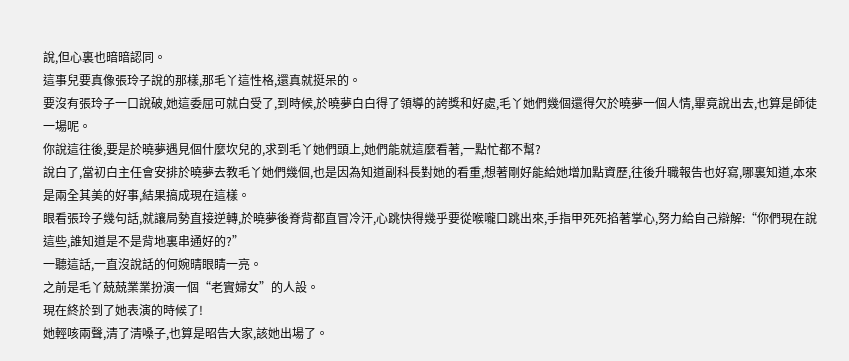說,但心裏也暗暗認同。
這事兒要真像張玲子說的那樣,那毛丫這性格,還真就挺呆的。
要沒有張玲子一口說破,她這委屈可就白受了,到時候,於曉夢白白得了領導的誇獎和好處,毛丫她們幾個還得欠於曉夢一個人情,畢竟說出去,也算是師徒一場呢。
你說這往後,要是於曉夢遇見個什麼坎兒的,求到毛丫她們頭上,她們能就這麼看著,一點忙都不幫?
說白了,當初白主任會安排於曉夢去教毛丫她們幾個,也是因為知道副科長對她的看重,想著剛好能給她增加點資歷,往後升職報告也好寫,哪裏知道,本來是兩全其美的好事,結果搞成現在這樣。
眼看張玲子幾句話,就讓局勢直接逆轉,於曉夢後脊背都直冒冷汗,心跳快得幾乎要從喉嚨口跳出來,手指甲死死掐著掌心,努力給自己辯解:“你們現在說這些,誰知道是不是背地裏串通好的?”
一聽這話,一直沒說話的何婉晴眼睛一亮。
之前是毛丫兢兢業業扮演一個“老實婦女”的人設。
現在終於到了她表演的時候了!
她輕咳兩聲,清了清嗓子,也算是昭告大家,該她出場了。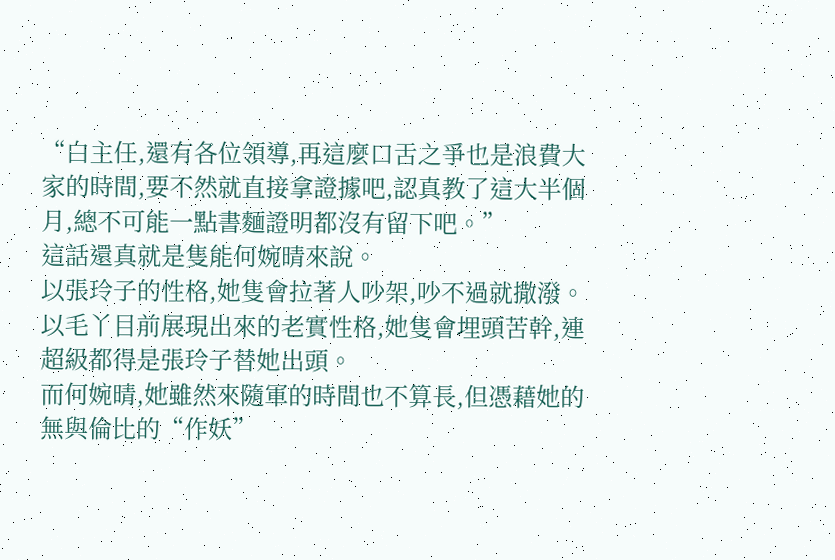“白主任,還有各位領導,再這麼口舌之爭也是浪費大家的時間,要不然就直接拿證據吧,認真教了這大半個月,總不可能一點書麵證明都沒有留下吧。”
這話還真就是隻能何婉晴來說。
以張玲子的性格,她隻會拉著人吵架,吵不過就撒潑。
以毛丫目前展現出來的老實性格,她隻會埋頭苦幹,連超級都得是張玲子替她出頭。
而何婉晴,她雖然來隨軍的時間也不算長,但憑藉她的無與倫比的“作妖”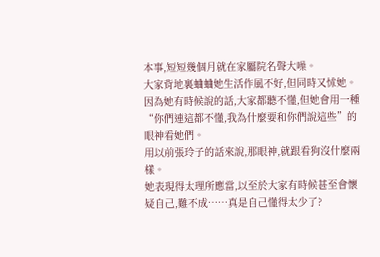本事,短短幾個月就在家屬院名聲大噪。
大家背地裏蛐蛐她生活作風不好,但同時又怵她。
因為她有時候說的話,大家都聽不懂,但她會用一種“你們連這都不懂,我為什麼要和你們說這些”的眼神看她們。
用以前張玲子的話來說,那眼神,就跟看狗沒什麼兩樣。
她表現得太理所應當,以至於大家有時候甚至會懷疑自己,難不成……真是自己懂得太少了?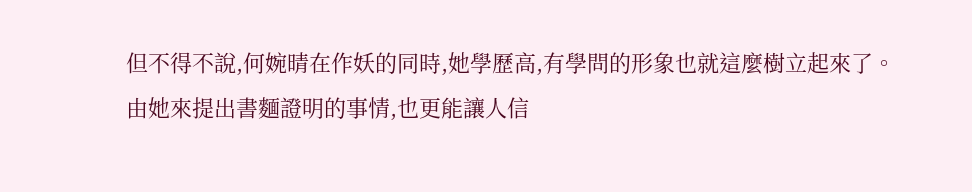但不得不說,何婉晴在作妖的同時,她學歷高,有學問的形象也就這麼樹立起來了。
由她來提出書麵證明的事情,也更能讓人信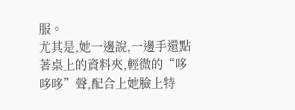服。
尤其是,她一邊說,一邊手還點著桌上的資料夾,輕微的“哆哆哆”聲,配合上她臉上特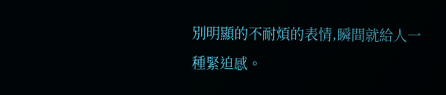別明顯的不耐煩的表情,瞬間就給人一種緊迫感。